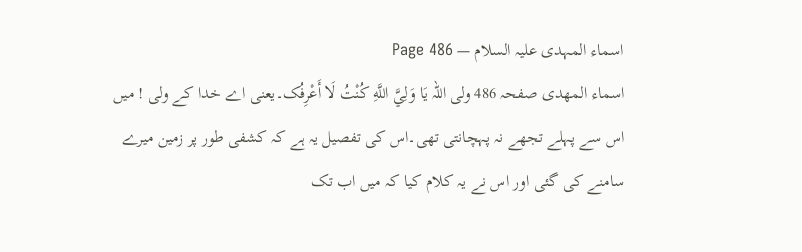اسماء المہدی علیہ السلام — Page 486
اسماء المهدی صفحہ 486 ولی اللہ يَا وَلِيَّ اللَّهِ كُنْتُ لَا أَعْرِفُک۔یعنی اے خدا کے ولی ! میں اس سے پہلے تجھے نہ پہچانتی تھی۔اس کی تفصیل یہ ہے کہ کشفی طور پر زمین میرے سامنے کی گئی اور اس نے یہ کلام کیا کہ میں اب تک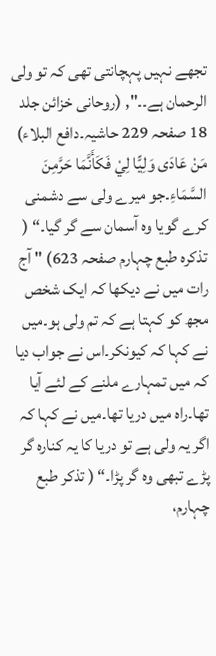تجھے نہیں پہچانتی تھی کہ تو ولی الرحمان ہے۔۔", (روحانی خزائن جلد 18 صفحہ 229 حاشیہ۔دافع البلاء) مَنْ عَادَى وَلِيًّا لِيْ فَكَأَنَّمَا حَرَّمِنَ السَّمَاءِ۔جو میرے ولی سے دشمنی کرے گویا وہ آسمان سے گر گیا۔“ ( تذکرہ طبع چہارم صفحہ 623) " آج رات میں نے دیکھا کہ ایک شخص مجھ کو کہتا ہے کہ تم ولی ہو۔میں نے کہا کہ کیونکر۔اس نے جواب دیا کہ میں تمہارے ملنے کے لئے آیا تھا۔راہ میں دریا تھا۔میں نے کہا کہ اگر یہ ولی ہے تو دریا کا یہ کنارہ گر پڑے تبھی وہ گر پڑا۔“ ( تذکر طبع چہارم،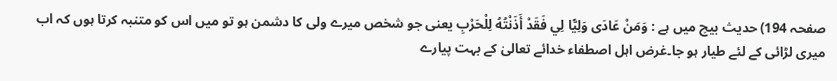صفحہ 194) حدیث بیچ میں ہے : وَمَنْ عَادَى وَلِيًّا لِي فَقَدْ أَذَنْتُهُ لِلْحَرْبِ یعنی جو شخص میرے ولی کا دشمن ہو تو میں اس کو متنبہ کرتا ہوں کہ اب میری لڑائی کے لئے طیار ہو جا۔غرض اہل اصطفاء خدائے تعالیٰ کے بہت پیارے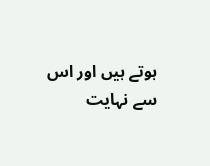ہوتے ہیں اور اس سے نہایت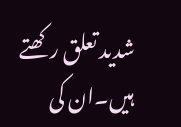شدید تعلق رکھتے ہیں۔ان کی